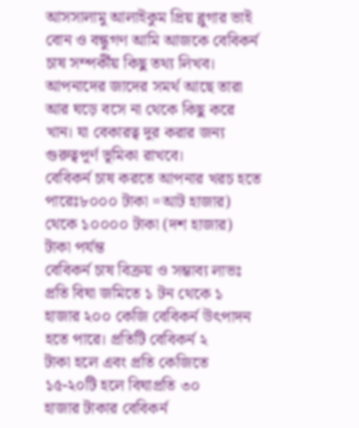আসসালামু আলাইকুম প্রিয় ব্লুগার ভাই বোন ও বন্ধুগণ আমি আজকে বেবিকর্ন চাষ সম্পর্কীয় কিছু তথ্য লিখব।
আপনাদের জাদের সমর্থ আছে তারা আর ঘড়ে বসে না থেকে কিছু করে খান। যা বেকারত্ব দুর করার জন্য গুরুত্বপূর্ণ ভূমিকা রাখবে।
বেবিকর্ন চাষ করতে আপনার খরচ হতে পারেঃ৮০০০ টাকা =আট হাজার) থেকে ১০০০০ টাকা (দশ হাজার) টাকা পর্যন্ত
বেবিকর্ন চাষ বিক্রয় ও সম্ভাব্য লাভঃ
প্রতি বিঘা জমিতে ১ টন থেকে ১
হাজার ২০০ কেজি বেবিকর্ন উৎপাদন
হতে পারে। প্রতিটি বেবিকর্ন ২
টাকা হলে এবং প্রতি কেজিতে ১৫-২০টি হলে বিঘাপ্রতি ৩০
হাজার টাকার বেবিকর্ন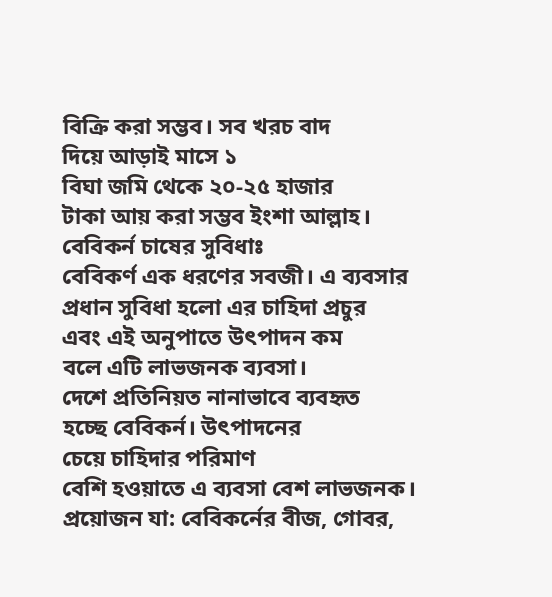বিক্রি করা সম্ভব। সব খরচ বাদ
দিয়ে আড়াই মাসে ১
বিঘা জমি থেকে ২০-২৫ হাজার
টাকা আয় করা সম্ভব ইংশা আল্লাহ।
বেবিকর্ন চাষের সুবিধাঃ
বেবিকর্ণ এক ধরণের সবজী। এ ব্যবসার
প্রধান সুবিধা হলো এর চাহিদা প্রচুর
এবং এই অনুপাতে উৎপাদন কম
বলে এটি লাভজনক ব্যবসা।
দেশে প্রতিনিয়ত নানাভাবে ব্যবহৃত
হচ্ছে বেবিকর্ন। উৎপাদনের
চেয়ে চাহিদার পরিমাণ
বেশি হওয়াতে এ ব্যবসা বেশ লাভজনক।
প্রয়োজন যা: বেবিকর্নের বীজ, গোবর,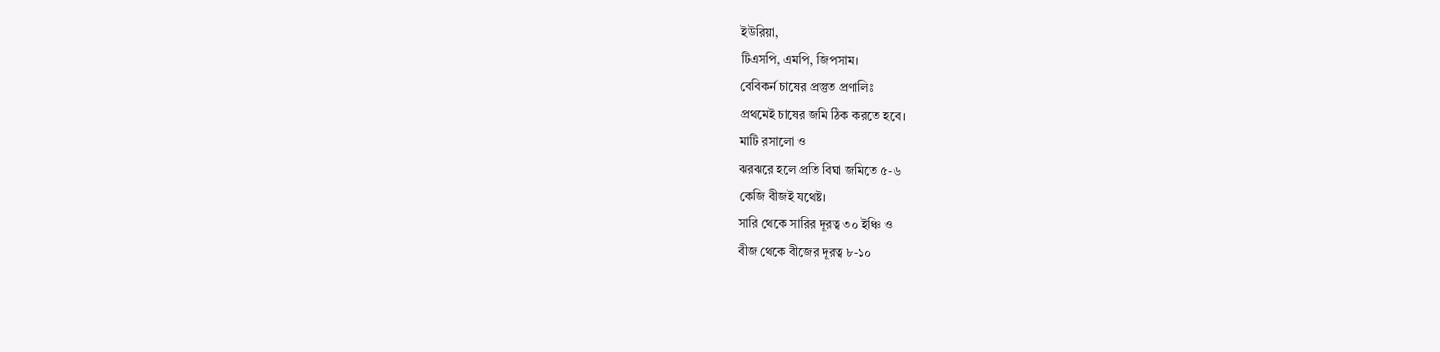ইউরিয়া,
টিএসপি, এমপি, জিপসাম।
বেবিকর্ন চাষের প্রস্তুত প্রণালিঃ
প্রথমেই চাষের জমি ঠিক করতে হবে।
মাটি রসালো ও
ঝরঝরে হলে প্রতি বিঘা জমিতে ৫-৬
কেজি বীজই যথেষ্ট।
সারি থেকে সারির দূরত্ব ৩০ ইঞ্চি ও
বীজ থেকে বীজের দূরত্ব ৮-১০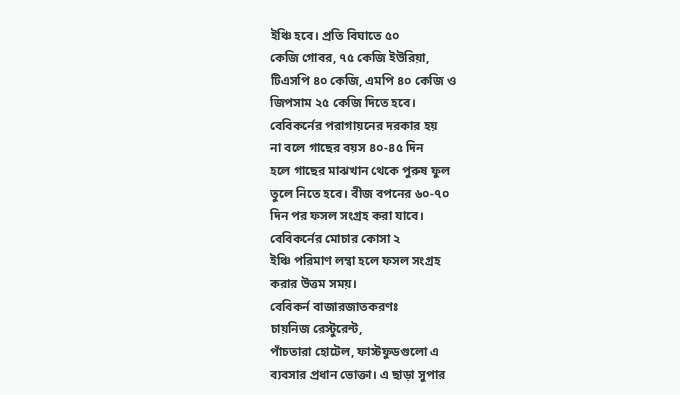ইঞ্চি হবে। প্রতি বিঘাতে ৫০
কেজি গোবর, ৭৫ কেজি ইউরিয়া,
টিএসপি ৪০ কেজি, এমপি ৪০ কেজি ও
জিপসাম ২৫ কেজি দিতে হবে।
বেবিকর্নের পরাগায়নের দরকার হয়
না বলে গাছের বয়স ৪০-৪৫ দিন
হলে গাছের মাঝখান থেকে পুরুষ ফুল
তুলে নিতে হবে। বীজ বপনের ৬০-৭০
দিন পর ফসল সংগ্রহ করা যাবে।
বেবিকর্নের মোচার কোসা ২
ইঞ্চি পরিমাণ লম্বা হলে ফসল সংগ্রহ
করার উত্তম সময়।
বেবিকর্ন বাজারজাতকরণঃ
চায়নিজ রেস্টুরেন্ট,
পাঁচতারা হোটেল, ফাস্টফুডগুলো এ
ব্যবসার প্রধান ভোক্তা। এ ছাড়া সুপার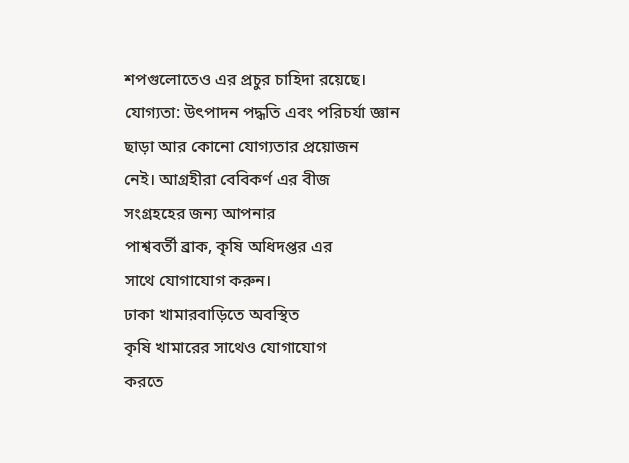শপগুলোতেও এর প্রচুর চাহিদা রয়েছে।
যোগ্যতা: উৎপাদন পদ্ধতি এবং পরিচর্যা জ্ঞান
ছাড়া আর কোনো যোগ্যতার প্রয়োজন
নেই। আগ্রহীরা বেবিকর্ণ এর বীজ
সংগ্রহহের জন্য আপনার
পাশ্ববর্তী ব্রাক, কৃষি অধিদপ্তর এর
সাথে যোগাযোগ করুন।
ঢাকা খামারবাড়িতে অবস্থিত
কৃষি খামারের সাথেও যোগাযোগ
করতে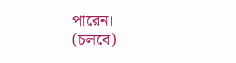পারেন।
(চলবে)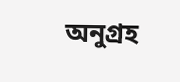অনুগ্রহ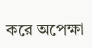করে অপেক্ষা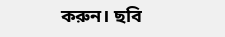করুন। ছবি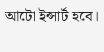আটো ইন্সার্ট হবে।